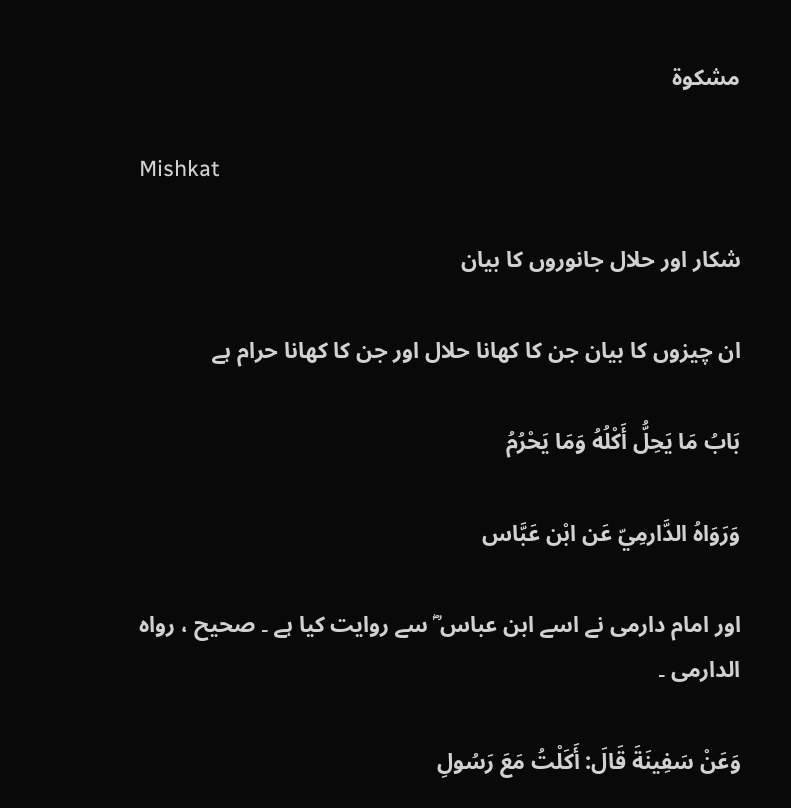مشکوۃ

Mishkat

شکار اور حلال جانوروں کا بیان

ان چیزوں کا بیان جن کا کھانا حلال اور جن کا کھانا حرام ہے

بَابُ مَا يَحِلُّ أَكْلُهُ وَمَا يَحْرُمُ

وَرَوَاهُ الدَّارمِيّ عَن ابْن عَبَّاس

اور امام دارمی نے اسے ابن عباس ؓ سے روایت کیا ہے ۔ صحیح ، رواہ الدارمی ۔

وَعَنْ سَفِينَةَ قَالَ: أَكَلْتُ مَعَ رَسُولِ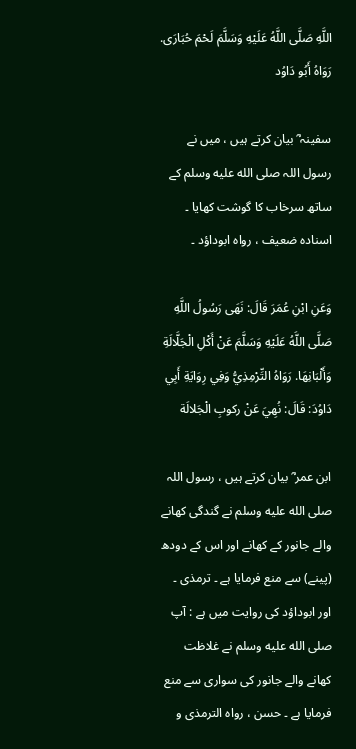اللَّهِ صَلَّى اللَّهُ عَلَيْهِ وَسَلَّمَ لَحْمَ حُبَارَى. رَوَاهُ أَبُو دَاوُد

سفینہ ؓ بیان کرتے ہیں ، میں نے رسول اللہ صلى الله عليه وسلم کے ساتھ سرخاب کا گوشت کھایا ۔ اسنادہ ضعیف ، رواہ ابوداؤد ۔

وَعَنِ ابْنِ عُمَرَ قَالَ: نَهَى رَسُولُ اللَّهِ صَلَّى اللَّهُ عَلَيْهِ وَسَلَّمَ عَنْ أَكْلِ الْجَلَّالَةِ وَأَلْبَانِهَا. رَوَاهُ التِّرْمِذِيُّ وَفِي رِوَايَةِ أَبِي دَاوُدَ: قَالَ: نُهِيَ عَنْ ركوبِ الْجَلالَة

ابن عمر ؓ بیان کرتے ہیں ، رسول اللہ صلى الله عليه وسلم نے گندگی کھانے والے جانور کے کھانے اور اس کے دودھ (پینے) سے منع فرمایا ہے ۔ ترمذی ۔ اور ابوداؤد کی روایت میں ہے : آپ صلى الله عليه وسلم نے غلاظت کھانے والے جانور کی سواری سے منع فرمایا ہے ۔ حسن ، رواہ الترمذی و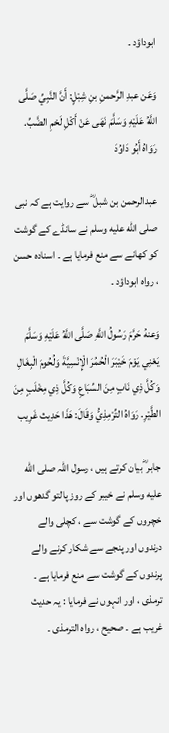ابوداؤد ۔

وَعَن عبدِ الرَّحمنِ بنِ شِبْلٍ: أَنَّ النَّبِيِّ صَلَّى اللَّهُ عَلَيْهِ وَسَلَّمَ نَهَى عَنْ أَكْلِ لَحْمِ الضَّبِّ. رَوَاهُ أَبُو دَاوُدَ

عبدالرحمن بن شبل ؓ سے روایت ہے کہ نبی صلى الله عليه وسلم نے سانڈے کے گوشت کو کھانے سے منع فرمایا ہے ۔ اسنادہ حسن ، رواہ ابوداؤد ۔

وَعنهُ حَرَّمَ رَسُولُ اللَّهِ صَلَّى اللَّهُ عَلَيْهِ وَسَلَّمَ يَعْنِي يَوْمَ خَيْبَرَ الْحُمُرَ الْإِنْسِيَّةَ وَلُحُومَ الْبِغَالِ وَكُلَّ ذِي نَابٍ مِنَ السِّبَاعِ وَكُلَّ ذِي مِخْلَبٍ مِنَ الطَّيْرِ. رَوَاهُ التِّرْمِذِيُّ وَقَالَ: هَذَا حَدِيث غَرِيب

جابر ؓ بیان کرتے ہیں ، رسول اللہ صلى الله عليه وسلم نے خیبر کے روز پالتو گدھوں اور خچروں کے گوشت سے ، کچلی والے درندوں اور پنجے سے شکار کرنے والے پرندوں کے گوشت سے منع فرمایا ہے ۔ ترمذی ، اور انہوں نے فرمایا : یہ حدیث غریب ہے ۔ صحیح ، رواہ الترمذی ۔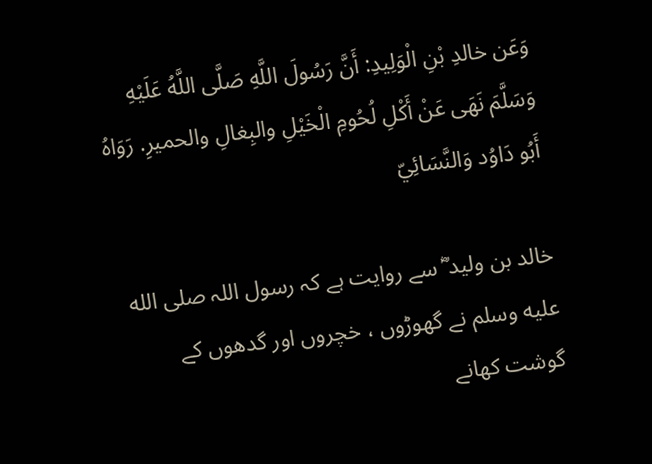وَعَن خالدِ بْنِ الْوَلِيدِ: أَنَّ رَسُولَ اللَّهِ صَلَّى اللَّهُ عَلَيْهِ وَسَلَّمَ نَهَى عَنْ أَكْلِ لُحُومِ الْخَيْلِ والبِغالِ والحميرِ. رَوَاهُ أَبُو دَاوُد وَالنَّسَائِيّ

خالد بن ولید ؓ سے روایت ہے کہ رسول اللہ صلى الله عليه وسلم نے گھوڑوں ، خچروں اور گدھوں کے گوشت کھانے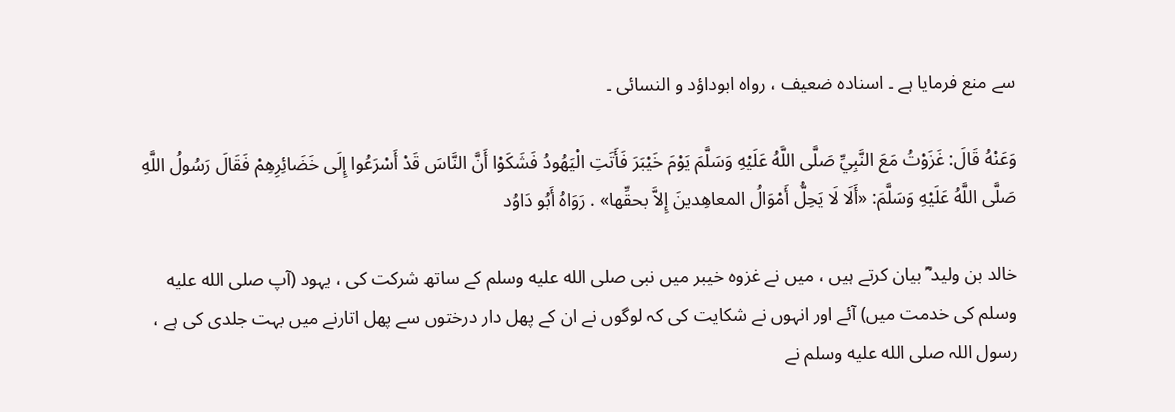سے منع فرمایا ہے ۔ اسنادہ ضعیف ، رواہ ابوداؤد و النسائی ۔

وَعَنْهُ قَالَ: غَزَوْتُ مَعَ النَّبِيِّ صَلَّى اللَّهُ عَلَيْهِ وَسَلَّمَ يَوْمَ خَيْبَرَ فَأَتَتِ الْيَهُودُ فَشَكَوْا أَنَّ النَّاسَ قَدْ أَسْرَعُوا إِلَى خَضَائِرِهِمْ فَقَالَ رَسُولُ اللَّهِ صَلَّى اللَّهُ عَلَيْهِ وَسَلَّمَ: «أَلَا لَا يَحِلُّ أَمْوَالُ المعاهِدينَ إِلاَّ بحقِّها» . رَوَاهُ أَبُو دَاوُد

خالد بن ولید ؓ بیان کرتے ہیں ، میں نے غزوہ خیبر میں نبی صلى الله عليه وسلم کے ساتھ شرکت کی ، یہود (آپ صلى الله عليه وسلم کی خدمت میں) آئے اور انہوں نے شکایت کی کہ لوگوں نے ان کے پھل دار درختوں سے پھل اتارنے میں بہت جلدی کی ہے ، رسول اللہ صلى الله عليه وسلم نے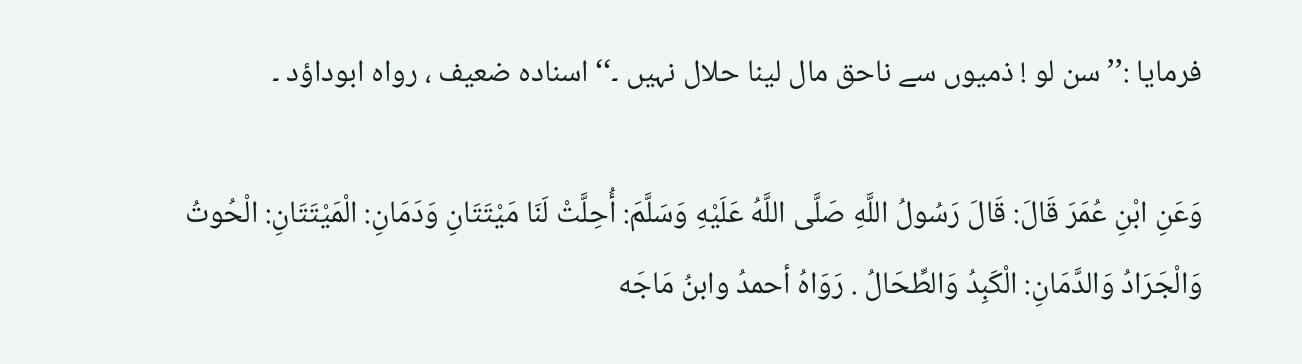فرمایا :’’ سن لو ! ذمیوں سے ناحق مال لینا حلال نہیں ۔‘‘ اسنادہ ضعیف ، رواہ ابوداؤد ۔

وَعَنِ ابْنِ عُمَرَ قَالَ: قَالَ رَسُولُ اللَّهِ صَلَّى اللَّهُ عَلَيْهِ وَسَلَّمَ: أُحِلَّتْ لَنَا مَيْتَتَانِ وَدَمَانِ: الْمَيْتَتَانِ: الْحُوتُ وَالْجَرَادُ وَالدَّمَانِ: الْكَبِدُ وَالطِّحَالُ . رَوَاهُ أحمدُ وابنُ مَاجَه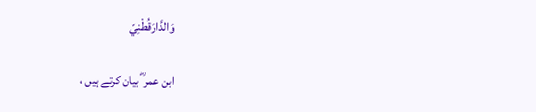وَالدَّارَقُطْنِيّ

ابن عمر ؓ بیان کرتے ہیں ،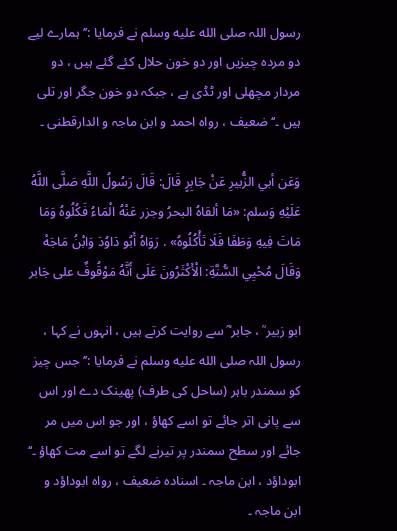رسول اللہ صلى الله عليه وسلم نے فرمایا :’’ ہمارے لیے دو مردہ چیزیں اور دو خون حلال کئے گئے ہیں ، دو مردار مچھلی اور ٹڈی ہے ، جبکہ دو خون جگر اور تلی ہیں ۔‘‘ ضعیف ، رواہ احمد و ابن ماجہ و الدارقطنی ۔

وَعَن أبي الزُّبيرِ عَنْ جَابِرٍ قَالَ: قَالَ رَسُولُ اللَّهِ صَلَّى اللَّهُ عَلَيْهِ وَسلم: «مَا ألقاهُ البحرُ وجزر عَنْهُ الْمَاءُ فَكُلُوهُ وَمَا مَاتَ فِيهِ وَطَفَا فَلَا تَأْكُلُوهُ» . رَوَاهُ أَبُو دَاوُدَ وَابْنُ مَاجَهْ وَقَالَ مُحْيِي السُّنَّةِ: الْأَكْثَرُونَ عَلَى أَنَّهُ مَوْقُوفٌ على جَابر

ابو زبیر ؒ ، جابر ؓ سے روایت کرتے ہیں ، انہوں نے کہا ، رسول اللہ صلى الله عليه وسلم نے فرمایا :’’ جس چیز کو سمندر باہر (ساحل کی طرف) پھینک دے اور اس سے پانی اتر جائے تو اسے کھاؤ ، اور جو اس میں مر جائے اور سطح سمندر پر تیرنے لگے تو اسے مت کھاؤ ۔‘‘ ابوداؤد ، ابن ماجہ ۔ اسنادہ ضعیف ، رواہ ابوداؤد و ابن ماجہ ۔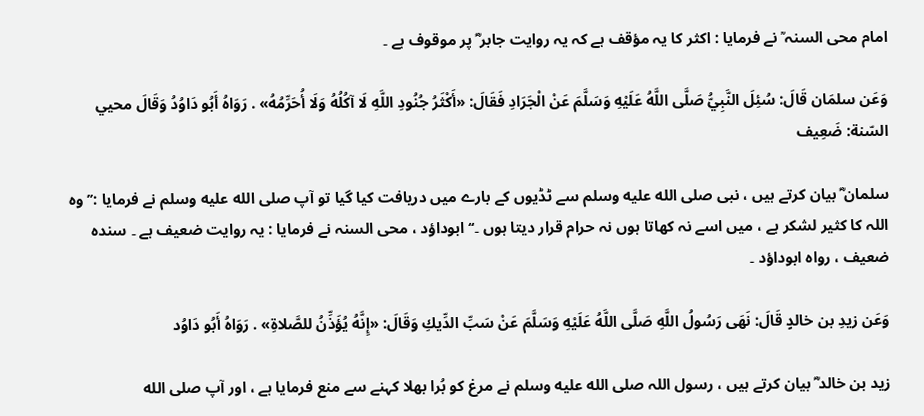امام محی السنہ ؒ نے فرمایا : اکثر کا یہ مؤقف ہے کہ یہ روایت جابر ؓ پر موقوف ہے ۔

وَعَن سلمَان قَالَ: سُئِلَ النَّبِيُّ صَلَّى اللَّهُ عَلَيْهِ وَسَلَّمَ عَنْ الْجَرَادِ فَقَالَ: «أَكْثَرُ جُنُودِ اللَّهِ لَا آكُلُهُ وَلَا أُحَرِّمُهُ» . رَوَاهُ أَبُو دَاوُدُ وَقَالَ محيي السّنة: ضَعِيف

سلمان ؓ بیان کرتے ہیں ، نبی صلى الله عليه وسلم سے ٹڈیوں کے بارے میں دریافت کیا گیا تو آپ صلى الله عليه وسلم نے فرمایا :’’ وہ اللہ کا کثیر لشکر ہے ، میں اسے نہ کھاتا ہوں نہ حرام قرار دیتا ہوں ۔‘‘ ابوداؤد ، محی السنہ نے فرمایا : یہ روایت ضعیف ہے ۔ سندہ ضعیف ، رواہ ابوداؤد ۔

وَعَن زيدِ بن خالدٍ قَالَ: نَهَى رَسُولُ اللَّهِ صَلَّى اللَّهُ عَلَيْهِ وَسَلَّمَ عَنْ سَبِّ الدِّيكِ وَقَالَ: «إِنَّهُ يُؤَذِّنُ للصَّلاةِ» . رَوَاهُ أَبُو دَاوُد

زید بن خالد ؓ بیان کرتے ہیں ، رسول اللہ صلى الله عليه وسلم نے مرغ کو بُرا بھلا کہنے سے منع فرمایا ہے ، اور آپ صلى الله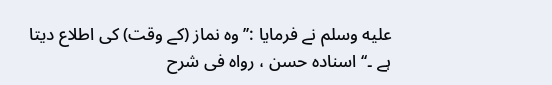عليه وسلم نے فرمایا :’’ وہ نماز (کے وقت) کی اطلاع دیتا ہے ۔‘‘ اسنادہ حسن ، رواہ فی شرح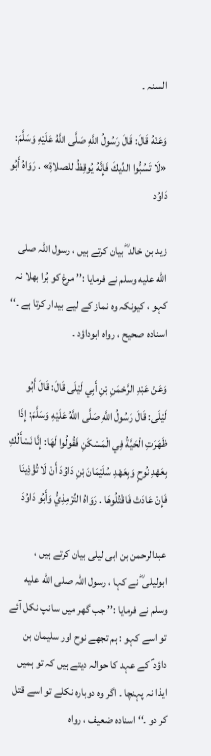السنہ ۔

وَعَنْهُ قَالَ: قَالَ رَسُولُ اللَّهِ صَلَّى اللَّهُ عَلَيْهِ وَسَلَّمَ: «لَا تَسُبُّوا الدِّيكَ فَإِنَّهُ يُوقِظُ للصلاةِ» . رَوَاهُ أَبُو دَاوُد

زید بن خالد ؓ بیان کرتے ہیں ، رسول اللہ صلى الله عليه وسلم نے فرمایا :’’ مرغ کو بُرا بھلا نہ کہو ، کیونکہ وہ نماز کے لیے بیدار کرتا ہے ۔‘‘ اسنادہ صحیح ، رواہ ابوداؤد ۔

وَعَنْ عَبْدِ الرَّحْمَنِ بْنِ أَبِي لَيْلَى قَالَ: قَالَ أَبُو لَيْلَى: قَالَ رَسُولُ اللَّهِ صَلَّى اللَّهُ عَلَيْهِ وَسَلَّمَ: إِذَا ظَهَرَتِ الْحَيَّةُ فِي الْمَسْكَنِ فَقُولُوا لَهَا: إِنَّا نَسْأَلُكِ بِعَهْدِ نُوحٍ وَبِعَهْدِ سُلَيْمَانَ بْنِ دَاوُدَ أَنْ لَا تُؤْذِينَا فَإِنْ عَادَتْ فَاقْتُلُوهَا . رَوَاهُ التِّرْمِذِيُّ وَأَبُو دَاوُدَ

عبدالرحمن بن ابی لیلی بیان کرتے ہیں ، ابولیلی ؓ نے کہا ، رسول اللہ صلى الله عليه وسلم نے فرمایا :’’ جب گھر میں سانپ نکل آئے تو اسے کہو : ہم تجھے نوح اور سلیمان بن داؤد ؑ کے عہد کا حوالہ دیتے ہیں کہ تو ہمیں ایذا نہ پہنچا ۔ اگر وہ دوبارہ نکلے تو اسے قتل کر دو ۔‘‘ اسنادہ ضعیف ، رواہ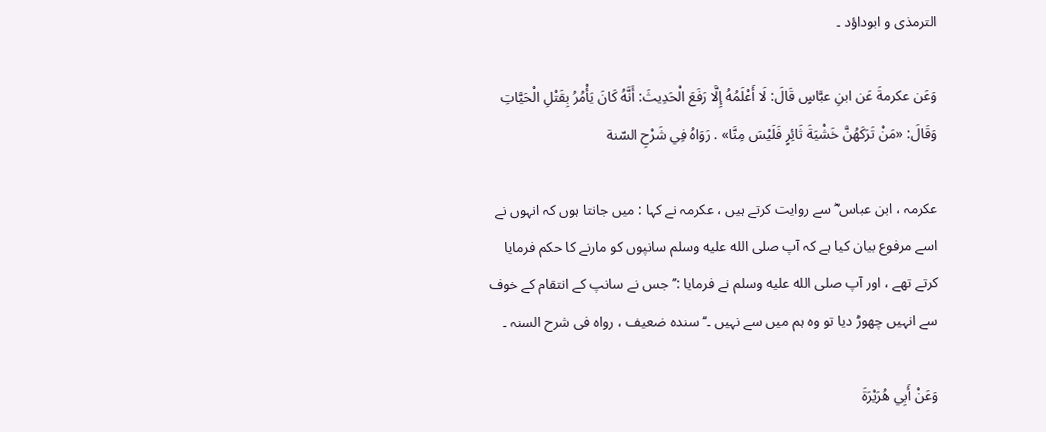الترمذی و ابوداؤد ۔

وَعَن عكرمةَ عَن ابنِ عبَّاسٍ قَالَ: لَا أَعْلَمُهُ إِلَّا رَفَعَ الْحَدِيثَ: أَنَّهُ كَانَ يَأْمُرُ بِقَتْلِ الْحَيَّاتِ وَقَالَ: «مَنْ تَرَكَهُنَّ خَشْيَةَ ثَائِرٍ فَلَيْسَ مِنَّا» . رَوَاهُ فِي شَرْحِ السّنة

عکرمہ ، ابن عباس ؓ سے روایت کرتے ہیں ، عکرمہ نے کہا : میں جانتا ہوں کہ انہوں نے اسے مرفوع بیان کیا ہے کہ آپ صلى الله عليه وسلم سانپوں کو مارنے کا حکم فرمایا کرتے تھے ، اور آپ صلى الله عليه وسلم نے فرمایا :’’ جس نے سانپ کے انتقام کے خوف سے انہیں چھوڑ دیا تو وہ ہم میں سے نہیں ۔‘‘ سندہ ضعیف ، رواہ فی شرح السنہ ۔

وَعَنْ أَبِي هُرَيْرَةَ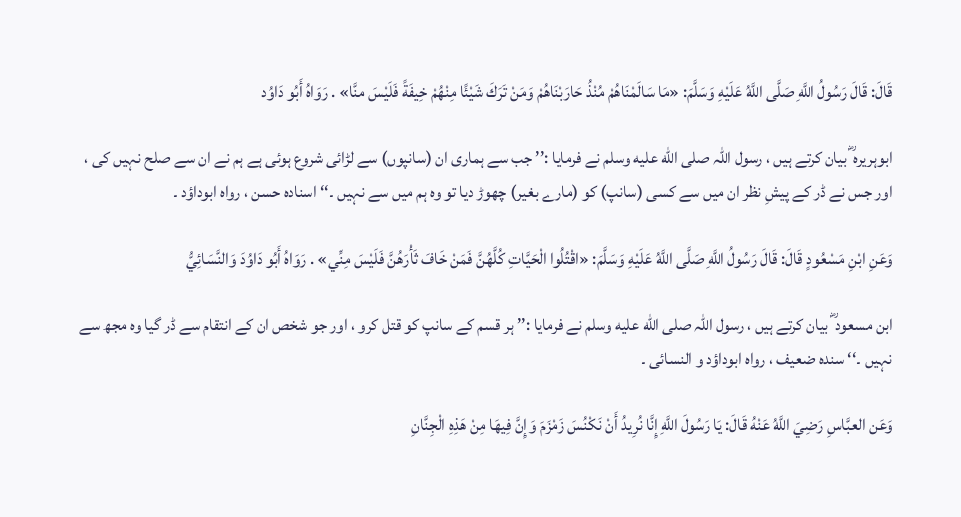قَالَ: قَالَ رَسُولُ اللَّهِ صَلَّى اللَّهُ عَلَيْهِ وَسَلَّمَ: «مَا سَالَمْنَاهُمْ مُنْذُ حَارَبْنَاهُمْ وَمَنْ تَرَكَ شَيْئًا مِنْهُمْ خِيفَةً فَلَيْسَ منَّا» . رَوَاهُ أَبُو دَاوُد

ابوہریرہ ؓ بیان کرتے ہیں ، رسول اللہ صلى الله عليه وسلم نے فرمایا :’’ جب سے ہماری ان (سانپوں) سے لڑائی شروع ہوئی ہے ہم نے ان سے صلح نہیں کی ، اور جس نے ڈر کے پیشِ نظر ان میں سے کسی (سانپ) کو (مارے بغیر) چھوڑ دیا تو وہ ہم میں سے نہیں ۔‘‘ اسنادہ حسن ، رواہ ابوداؤد ۔

وَعَنِ ابْنِ مَسْعُودٍ قَالَ: قَالَ رَسُولُ اللَّهِ صَلَّى اللَّهُ عَلَيْهِ وَسَلَّمَ: «اقْتُلُوا الْحَيَّاتِ كُلَّهُنَّ فَمَنْ خَافَ ثَأْرَهُنَّ فَلَيْسَ مِنِّي» . رَوَاهُ أَبُو دَاوُدَ وَالنَّسَائِيُّ

ابن مسعود ؓ بیان کرتے ہیں ، رسول اللہ صلى الله عليه وسلم نے فرمایا :’’ ہر قسم کے سانپ کو قتل کرو ، اور جو شخص ان کے انتقام سے ڈر گیا وہ مجھ سے نہیں ۔‘‘ سندہ ضعیف ، رواہ ابوداؤد و النسائی ۔

وَعَن العبَّاسِ رَضِيَ اللَّهُ عَنْهُ قَالَ: يَا رَسُولَ اللَّهِ إِنَّا نُرِيدُ أَنْ نَكْنُسَ زَمْزَمَ وَإِنَّ فِيهَا مِنْ هَذِهِ الْجِنَّانِ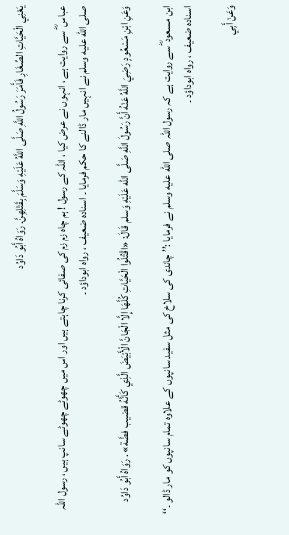يَعْنِي الْحَيَّاتِ الصِّغَارِ فَأَمَرَ رَسُولُ اللَّهِ صَلَّى اللَّهُ عَلَيْهِ وَسَلَّمَ بِقَتْلِهِنَّ. رَوَاهُ أَبُو دَاوُد

عباس ؓ سے روایت ہے ، انہوں نے عرض کیا ، اللہ کے رسول ! ہم چاہ زم زم کی صفائی کرنا چاہتے ہیں اور اس میں چھوٹے چھوٹے سانپ ہیں ، رسول اللہ صلى الله عليه وسلم نے انہیں مار ڈالنے کا حکم فرمایا ۔ اسنادہ ضعیف ، رواہ ابوداؤد ۔

وَعَنِ ابْنِ مَسْعُودٍ رَضِيَ اللَّهُ عَنْهُ أَنَّ رَسُولَ اللَّهِ صَلَّى الله عَلَيْهِ وَسلم قَالَ: «اقْتُلُوا الْحَيَّاتِ كُلَّهَا إِلَّا الْجَانَّ الْأَبْيَضَ الَّذِي كَأَنَّهُ قضيب فضَّة» . رَوَاهُ أَبُو دَاوُد

ابن مسعود ؓ سے روایت ہے کہ رسول اللہ صلى الله عليه وسلم نے فرمایا :’’ چاندی کی سلاخ کی مثل سفید سانپوں کے علاوہ تمام سانپوں کو مار ڈالو ۔‘‘ اسنادہ ضعیف ، رواہ ابوداؤد ۔

وَعَنْ أَبِي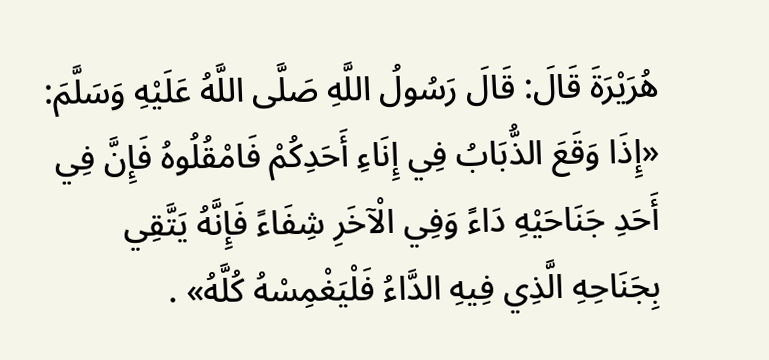هُرَيْرَةَ قَالَ: قَالَ رَسُولُ اللَّهِ صَلَّى اللَّهُ عَلَيْهِ وَسَلَّمَ: «إِذَا وَقَعَ الذُّبَابُ فِي إِنَاءِ أَحَدِكُمْ فَامْقُلُوهُ فَإِنَّ فِي أَحَدِ جَنَاحَيْهِ دَاءً وَفِي الْآخَرِ شِفَاءً فَإِنَّهُ يَتَّقِي بِجَنَاحِهِ الَّذِي فِيهِ الدَّاءُ فَلْيَغْمِسْهُ كُلَّهُ» .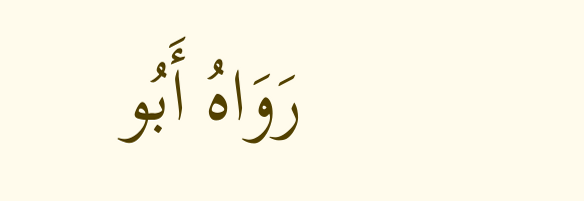رَوَاهُ أَبُو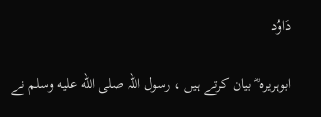دَاوُد

ابوہریرہ ؓ بیان کرتے ہیں ، رسول اللہ صلى الله عليه وسلم نے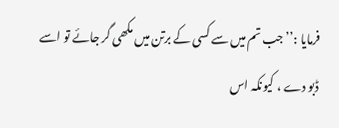فرمایا :’’ جب تم میں سے کسی کے برتن میں مکھی گر جائے تو اسے ڈبو دے ، کیونکہ اس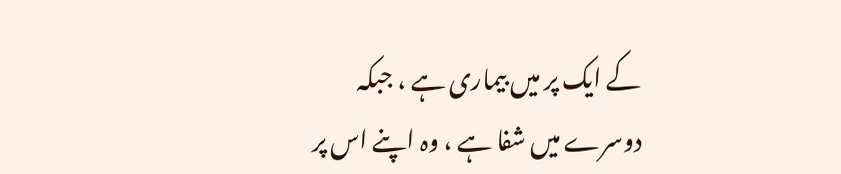کے ایک پر میں بیماری ہے ، جبکہ دوسرے میں شفا ہے ، وہ اپنے اس پر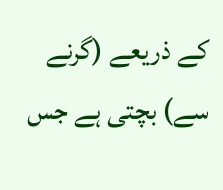کے ذریعے (گرنے سے) بچتی ہے جس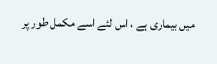میں بیماری ہے ، اس لئے اسے مکمل طور پر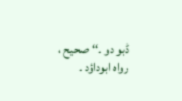ڈبو دو ۔‘‘ صحیح ، رواہ ابوداؤد ۔